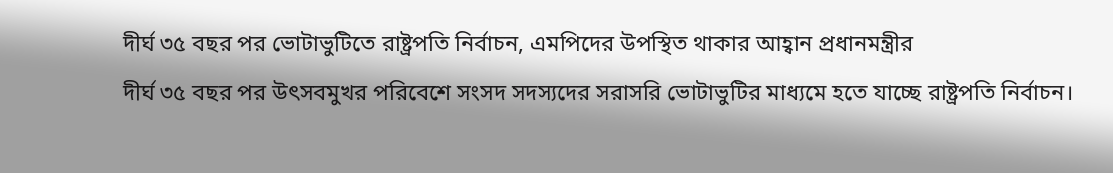দীর্ঘ ৩৫ বছর পর ভোটাভুটিতে রাষ্ট্রপতি নির্বাচন, এমপিদের উপস্থিত থাকার আহ্বান প্রধানমন্ত্রীর
দীর্ঘ ৩৫ বছর পর উৎসবমুখর পরিবেশে সংসদ সদস্যদের সরাসরি ভোটাভুটির মাধ্যমে হতে যাচ্ছে রাষ্ট্রপতি নির্বাচন।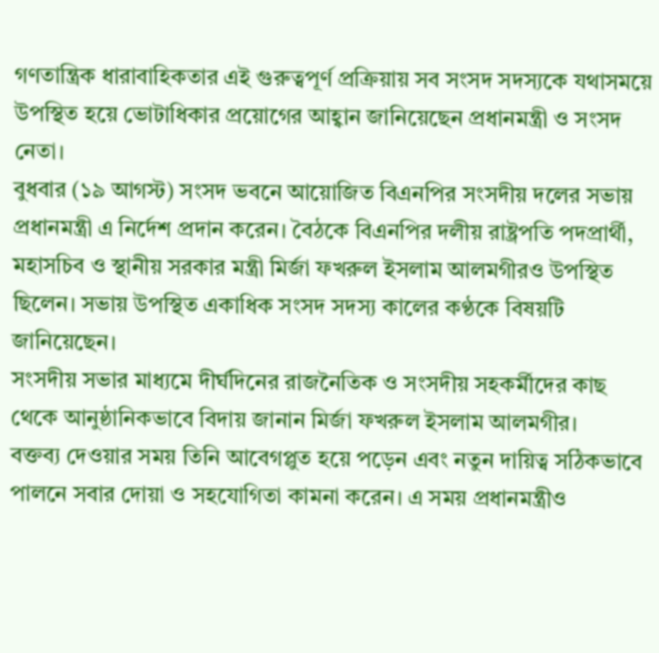গণতান্ত্রিক ধারাবাহিকতার এই গুরুত্বপূর্ণ প্রক্রিয়ায় সব সংসদ সদস্যকে যথাসময়ে উপস্থিত হয়ে ভোটাধিকার প্রয়োগের আহ্বান জানিয়েছেন প্রধানমন্ত্রী ও সংসদ নেতা।
বুধবার (১৯ আগস্ট) সংসদ ভবনে আয়োজিত বিএনপির সংসদীয় দলের সভায় প্রধানমন্ত্রী এ নির্দেশ প্রদান করেন। বৈঠকে বিএনপির দলীয় রাষ্ট্রপতি পদপ্রার্থী, মহাসচিব ও স্থানীয় সরকার মন্ত্রী মির্জা ফখরুল ইসলাম আলমগীরও উপস্থিত ছিলেন। সভায় উপস্থিত একাধিক সংসদ সদস্য কালের কণ্ঠকে বিষয়টি জানিয়েছেন।
সংসদীয় সভার মাধ্যমে দীর্ঘদিনের রাজনৈতিক ও সংসদীয় সহকর্মীদের কাছ থেকে আনুষ্ঠানিকভাবে বিদায় জানান মির্জা ফখরুল ইসলাম আলমগীর।
বক্তব্য দেওয়ার সময় তিনি আবেগপ্লুত হয়ে পড়েন এবং নতুন দায়িত্ব সঠিকভাবে পালনে সবার দোয়া ও সহযোগিতা কামনা করেন। এ সময় প্রধানমন্ত্রীও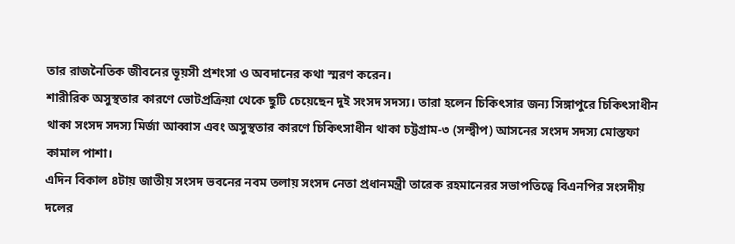তার রাজনৈতিক জীবনের ভূয়সী প্রশংসা ও অবদানের কথা স্মরণ করেন।
শারীরিক অসুস্থতার কারণে ভোটপ্রক্রিয়া থেকে ছুটি চেয়েছেন দুই সংসদ সদস্য। তারা হলেন চিকিৎসার জন্য সিঙ্গাপুরে চিকিৎসাধীন থাকা সংসদ সদস্য মির্জা আব্বাস এবং অসুস্থতার কারণে চিকিৎসাধীন থাকা চট্টগ্রাম-৩ (সন্দ্বীপ) আসনের সংসদ সদস্য মোস্তফা কামাল পাশা।
এদিন বিকাল ৪টায় জাতীয় সংসদ ভবনের নবম তলায় সংসদ নেতা প্রধানমন্ত্রী তারেক রহমানেরর সভাপতিত্বে বিএনপির সংসদীয় দলের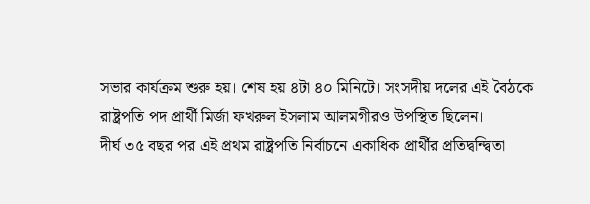সভার কার্যক্রম শুরু হয়। শেষ হয় ৪টা ৪০ মিনিটে। সংসদীয় দলের এই বৈঠকে রাষ্ট্রপতি পদ প্রার্থী মির্জা ফখরুল ইসলাম আলমগীরও উপস্থিত ছিলেন।
দীর্ঘ ৩৫ বছর পর এই প্রথম রাষ্ট্রপতি নির্বাচনে একাধিক প্রার্থীর প্রতিদ্বন্দ্বিতা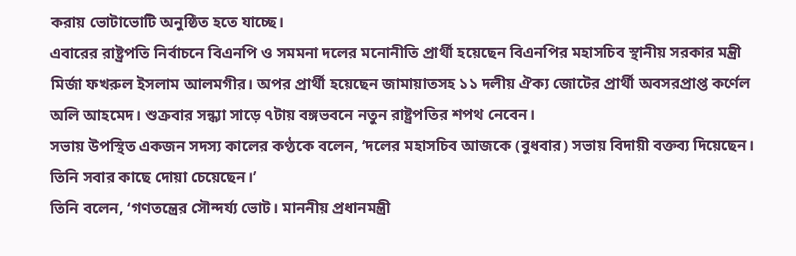করায় ভোটাভোটি অনুষ্ঠিত হতে যাচ্ছে।
এবারের রাষ্ট্রপতি নির্বাচনে বিএনপি ও সমমনা দলের মনোনীতি প্রার্থী হয়েছেন বিএনপির মহাসচিব স্থানীয় সরকার মন্ত্রী মির্জা ফখরুল ইসলাম আলমগীর। অপর প্রার্থী হয়েছেন জামায়াতসহ ১১ দলীয় ঐক্য জোটের প্রার্থী অবসরপ্রাপ্ত কর্ণেল অলি আহমেদ। শুক্রবার সন্ধ্যা সাড়ে ৭টায় বঙ্গভবনে নতুন রাষ্ট্রপতির শপথ নেবেন।
সভায় উপস্থিত একজন সদস্য কালের কণ্ঠকে বলেন, ‘দলের মহাসচিব আজকে (বুধবার) সভায় বিদায়ী বক্তব্য দিয়েছেন। তিনি সবার কাছে দোয়া চেয়েছেন।’
তিনি বলেন, ‘গণতন্ত্রের সৌন্দর্য্য ভোট। মাননীয় প্রধানমন্ত্রী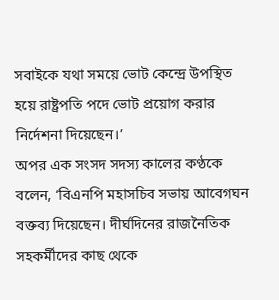সবাইকে যথা সময়ে ভোট কেন্দ্রে উপস্থিত হয়ে রাষ্ট্রপতি পদে ভোট প্রয়োগ করার নির্দেশনা দিয়েছেন।’
অপর এক সংসদ সদস্য কালের কণ্ঠকে বলেন, ‘বিএনপি মহাসচিব সভায় আবেগঘন বক্তব্য দিয়েছেন। দীর্ঘদিনের রাজনৈতিক সহকর্মীদের কাছ থেকে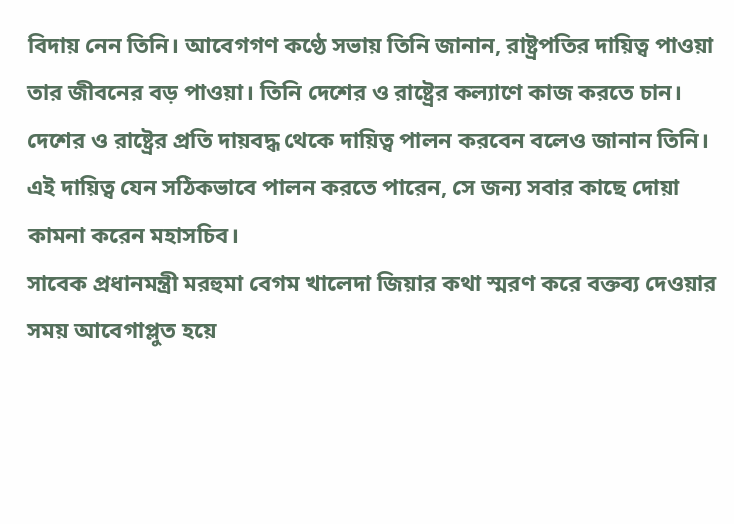বিদায় নেন তিনি। আবেগগণ কণ্ঠে সভায় তিনি জানান, রাষ্ট্রপতির দায়িত্ব পাওয়া তার জীবনের বড় পাওয়া। তিনি দেশের ও রাষ্ট্রের কল্যাণে কাজ করতে চান। দেশের ও রাষ্ট্রের প্রতি দায়বদ্ধ থেকে দায়িত্ব পালন করবেন বলেও জানান তিনি। এই দায়িত্ব যেন সঠিকভাবে পালন করতে পারেন, সে জন্য সবার কাছে দোয়া কামনা করেন মহাসচিব।
সাবেক প্রধানমন্ত্রী মরহুমা বেগম খালেদা জিয়ার কথা স্মরণ করে বক্তব্য দেওয়ার সময় আবেগাপ্লুত হয়ে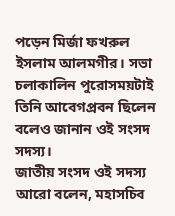পড়েন মির্জা ফখরুল ইসলাম আলমগীর। সভা চলাকালিন পুরোসময়টাই তিনি আবেগপ্রবন ছিলেন বলেও জানান ওই সংসদ সদস্য।
জাতীয় সংসদ ওই সদস্য আরো বলেন, মহাসচিব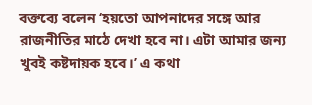বক্তব্যে বলেন ‘হয়তো আপনাদের সঙ্গে আর রাজনীতির মাঠে দেখা হবে না। এটা আমার জন্য খুবই কষ্টদায়ক হবে।’ এ কথা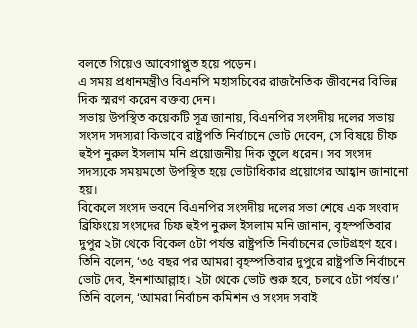বলতে গিয়েও আবেগাপ্লুত হয়ে পড়েন।
এ সময় প্রধানমন্ত্রীও বিএনপি মহাসচিবের রাজনৈতিক জীবনের বিভিন্ন দিক স্মরণ করেন বক্তব্য দেন।
সভায় উপস্থিত কয়েকটি সূত্র জানায়, বিএনপির সংসদীয় দলের সভায় সংসদ সদস্যরা কিভাবে রাষ্ট্রপতি নির্বাচনে ভোট দেবেন, সে বিষয়ে চীফ হুইপ নুরুল ইসলাম মনি প্রয়োজনীয় দিক তুলে ধরেন। সব সংসদ সদস্যকে সময়মতো উপস্থিত হয়ে ভোটাধিকার প্রয়োগের আহ্বান জানানো হয়।
বিকেলে সংসদ ভবনে বিএনপির সংসদীয় দলের সভা শেষে এক সংবাদ ব্রিফিংয়ে সংসদের চিফ হুইপ নুরুল ইসলাম মনি জানান, বৃহস্পতিবার দুপুর ২টা থেকে বিকেল ৫টা পর্যন্ত রাষ্ট্রপতি নির্বাচনের ভোটগ্রহণ হবে। তিনি বলেন, ‘৩৫ বছর পর আমরা বৃহস্পতিবার দুপুরে রাষ্ট্রপতি নির্বাচনে ভোট দেব, ইনশাআল্লাহ। ২টা থেকে ভোট শুরু হবে, চলবে ৫টা পর্যন্ত।’
তিনি বলেন, ‘আমরা নির্বাচন কমিশন ও সংসদ সবাই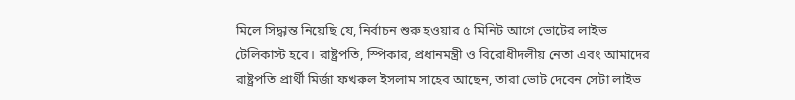মিলে সিদ্ধান্ত নিয়েছি যে, নির্বাচন শুরু হওয়ার ৫ মিনিট আগে ভোটের লাইভ টেলিকাস্ট হবে। রাষ্ট্রপতি, স্পিকার, প্রধানমন্ত্রী ও বিরোধীদলীয় নেতা এবং আমাদের রাষ্ট্রপতি প্রার্থী মির্জা ফখরুল ইসলাম সাহেব আছেন, তারা ভোট দেবেন সেটা লাইভ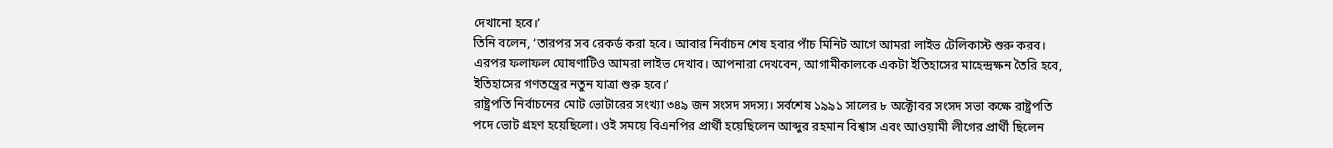দেখানো হবে।’
তিনি বলেন, ‘তারপর সব রেকর্ড করা হবে। আবার নির্বাচন শেষ হবার পাঁচ মিনিট আগে আমরা লাইভ টেলিকাস্ট শুরু করব। এরপর ফলাফল ঘোষণাটিও আমরা লাইভ দেখাব। আপনারা দেখবেন, আগামীকালকে একটা ইতিহাসের মাহেন্দ্রক্ষন তৈরি হবে, ইতিহাসের গণতন্ত্রের নতুন যাত্রা শুরু হবে।’
রাষ্ট্রপতি নির্বাচনের মোট ভোটারের সংখ্যা ৩৪৯ জন সংসদ সদস্য। সর্বশেষ ১৯৯১ সালের ৮ অক্টোবর সংসদ সভা কক্ষে রাষ্ট্রপতি পদে ভোট গ্রহণ হয়েছিলো। ওই সময়ে বিএনপির প্রার্থী হয়েছিলেন আব্দুর রহমান বিশ্বাস এবং আওয়ামী লীগের প্রার্থী ছিলেন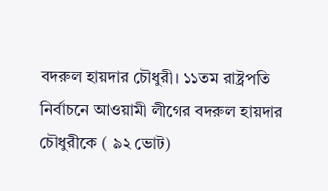বদরুল হায়দার চৌধুরী। ১১তম রাষ্ট্রপতি নির্বাচনে আওয়ামী লীগের বদরুল হায়দার চৌধুরীকে ( ৯২ ভোট)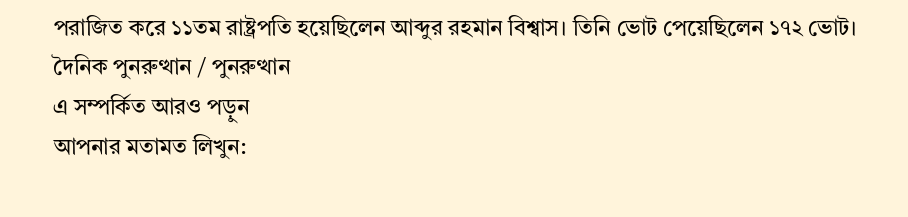পরাজিত করে ১১তম রাষ্ট্রপতি হয়েছিলেন আব্দুর রহমান বিশ্বাস। তিনি ভোট পেয়েছিলেন ১৭২ ভোট।
দৈনিক পুনরুত্থান / পুনরুত্থান
এ সম্পর্কিত আরও পড়ুন
আপনার মতামত লিখুন: